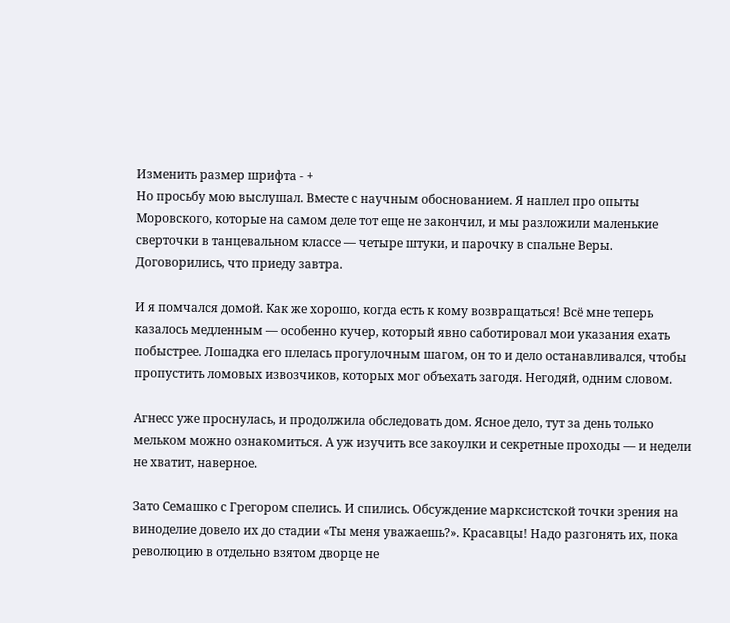Изменить размер шрифта - +
Но просьбу мою выслушал. Вместе с научным обоснованием. Я наплел про опыты Моровского, которые на самом деле тот еще не закончил, и мы разложили маленькие сверточки в танцевальном классе — четыре штуки, и парочку в спальне Веры. Договорились, что приеду завтра.

И я помчался домой. Как же хорошо, когда есть к кому возвращаться! Всё мне теперь казалось медленным — особенно кучер, который явно саботировал мои указания ехать побыстрее. Лошадка его плелась прогулочным шагом, он то и дело останавливался, чтобы пропустить ломовых извозчиков, которых мог объехать загодя. Негодяй, одним словом.

Агнесс уже проснулась, и продолжила обследовать дом. Ясное дело, тут за день только мельком можно ознакомиться. А уж изучить все закоулки и секретные проходы — и недели не хватит, наверное.

Зато Семашко с Грегором спелись. И спились. Обсуждение марксистской точки зрения на виноделие довело их до стадии «Ты меня уважаешь?». Красавцы! Надо разгонять их, пока революцию в отдельно взятом дворце не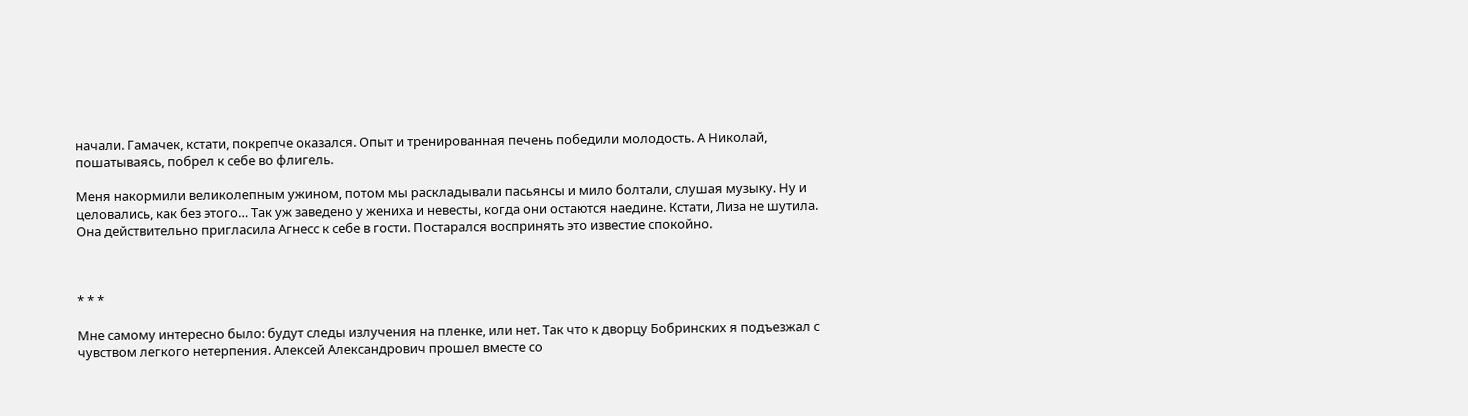начали. Гамачек, кстати, покрепче оказался. Опыт и тренированная печень победили молодость. А Николай, пошатываясь, побрел к себе во флигель.

Меня накормили великолепным ужином, потом мы раскладывали пасьянсы и мило болтали, слушая музыку. Ну и целовались, как без этого… Так уж заведено у жениха и невесты, когда они остаются наедине. Кстати, Лиза не шутила. Она действительно пригласила Агнесс к себе в гости. Постарался воспринять это известие спокойно.



* * *

Мне самому интересно было: будут следы излучения на пленке, или нет. Так что к дворцу Бобринских я подъезжал с чувством легкого нетерпения. Алексей Александрович прошел вместе со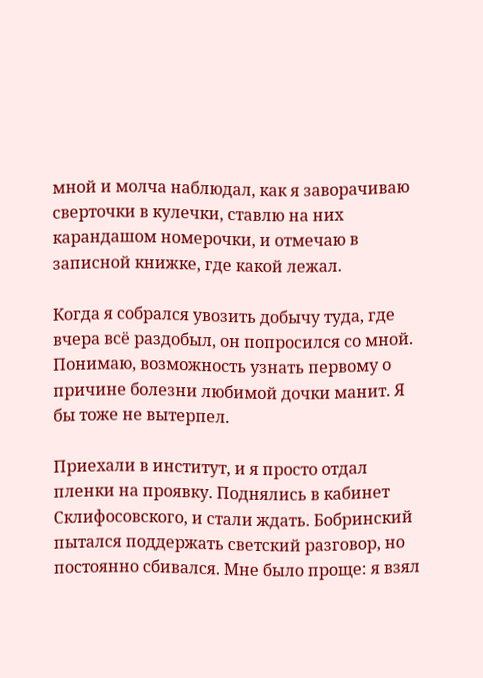мной и молча наблюдал, как я заворачиваю сверточки в кулечки, ставлю на них карандашом номерочки, и отмечаю в записной книжке, где какой лежал.

Когда я собрался увозить добычу туда, где вчера всё раздобыл, он попросился со мной. Понимаю, возможность узнать первому о причине болезни любимой дочки манит. Я бы тоже не вытерпел.

Приехали в институт, и я просто отдал пленки на проявку. Поднялись в кабинет Склифосовского, и стали ждать. Бобринский пытался поддержать светский разговор, но постоянно сбивался. Мне было проще: я взял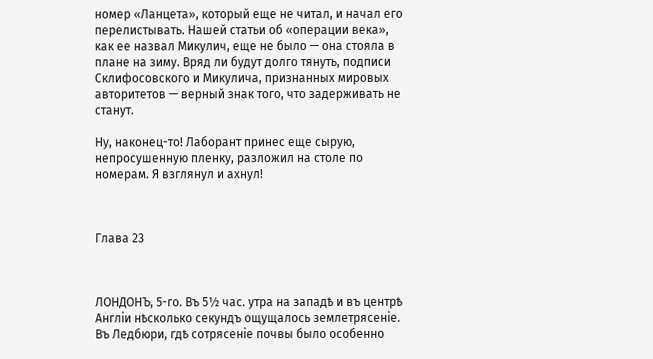номер «Ланцета», который еще не читал, и начал его перелистывать. Нашей статьи об «операции века», как ее назвал Микулич, еще не было — она стояла в плане на зиму. Вряд ли будут долго тянуть, подписи Склифосовского и Микулича, признанных мировых авторитетов — верный знак того, что задерживать не станут.

Ну, наконец-то! Лаборант принес еще сырую, непросушенную пленку, разложил на столе по номерам. Я взглянул и ахнул!



Глава 23



ЛОНДОНЪ, 5-го. Въ 5½ час. утра на западѣ и въ центрѣ Англiи нѣсколько секундъ ощущалось землетрясенiе. Въ Ледбюри, гдѣ сотрясенiе почвы было особенно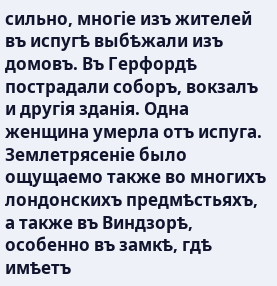сильно, многiе изъ жителей въ испугѣ выбѣжали изъ домовъ. Въ Герфордѣ пострадали соборъ, вокзалъ и другiя зданiя. Одна женщина умерла отъ испуга. Землетрясенiе было ощущаемо также во многихъ лондонскихъ предмѣстьяхъ, а также въ Виндзорѣ, особенно въ замкѣ, гдѣ имѣетъ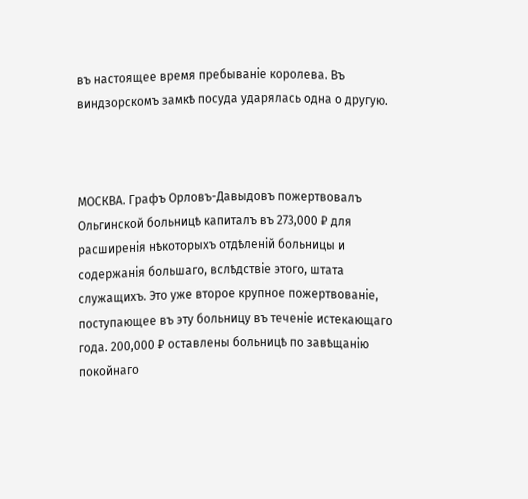въ настоящее время пребыванiе королева. Въ виндзорскомъ замкѣ посуда ударялась одна о другую.



МОСКВА. Графъ Орловъ-Давыдовъ пожертвовалъ Ольгинской больницѣ капиталъ въ 273,000 ₽ для расширенiя нѣкоторыхъ отдѣленiй больницы и содержанiя большаго, вслѣдствiе этого, штата служащихъ. Это уже второе крупное пожертвованiе, поступающее въ эту больницу въ теченiе истекающаго года. 200,000 ₽ оставлены больницѣ по завѣщанiю покойнаго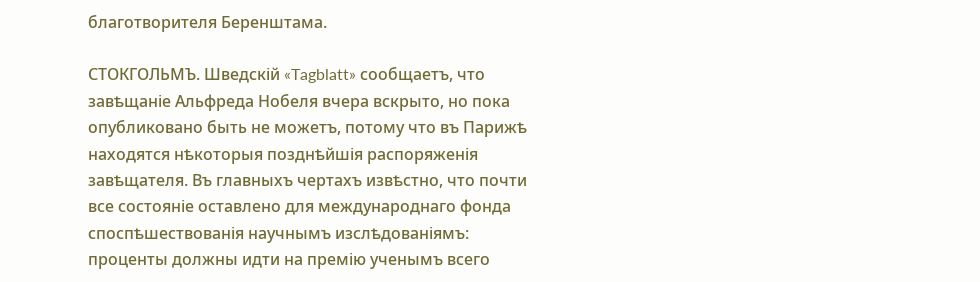благотворителя Беренштама.

СТОКГОЛЬМЪ. Шведскiй «Tagblatt» сообщаетъ, что завѣщанiе Альфреда Нобеля вчера вскрыто, но пока опубликовано быть не можетъ, потому что въ Парижѣ находятся нѣкоторыя позднѣйшiя распоряженiя завѣщателя. Въ главныхъ чертахъ извѣстно, что почти все состоянiе оставлено для международнаго фонда споспѣшествованiя научнымъ изслѣдованiямъ: проценты должны идти на премiю ученымъ всего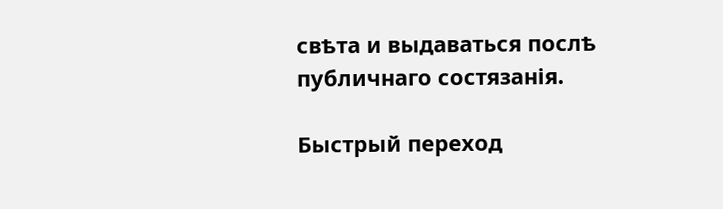свѣта и выдаваться послѣ публичнаго состязанiя.

Быстрый переход